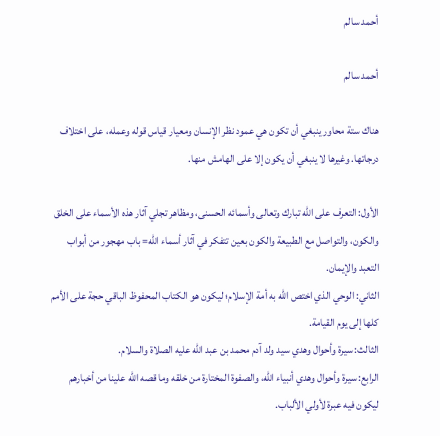أحمد سالم

أحمد سالم

هناك ستة محاور ينبغي أن تكون هي عمود نظر الإنسان ومعيار قياس قوله وعمله، على اختلاف درجاتها. وغيرها لا ينبغي أن يكون إلا على الهامش منها.

الأول: التعرف على الله تبارك وتعالى وأسمائه الحسنى، ومظاهر تجلي آثار هذه الأسماء على الخلق والكون، والتواصل مع الطبيعة والكون بعين تتفكر في آثار أسماء الله= باب مهجور من أبواب التعبد والإيمان.
الثاني: الوحي الذي اختص الله به أمة الإسلام؛ ليكون هو الكتاب المحفوظ الباقي حجة على الأمم كلها إلى يوم القيامة.
الثالث: سيرة وأحوال وهدي سيد ولد آدم محمد بن عبد الله عليه الصلاة والسلام.
الرابع: سيرة وأحوال وهدي أنبياء الله، والصفوة المختارة من خلقه وما قصه الله علينا من أخبارهم ليكون فيه عبرة لأولي الألباب.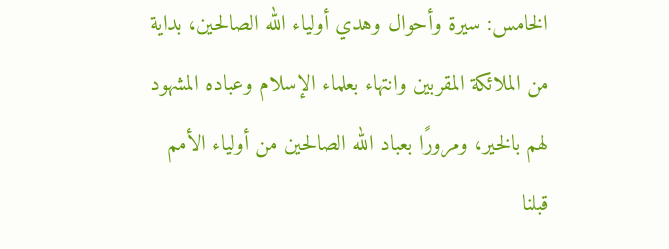الخامس: سيرة وأحوال وهدي أولياء الله الصالحين، بداية من الملائكة المقربين وانتهاء بعلماء الإسلام وعباده المشهود لهم بالخير، ومرورًا بعباد الله الصالحين من أولياء الأمم قبلنا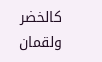كالخضر ولقمان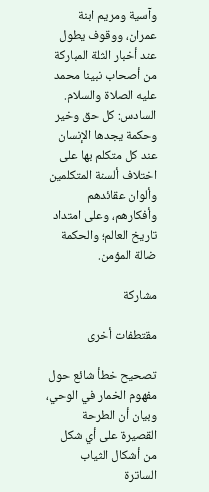وآسية ومريم ابنة عمران، ووقوف يطول عند أخبار الثلة المباركة من أصحاب نبينا محمد عليه الصلاة والسلام.
السادس: كل حق وخير وحكمة يجدها الإنسان عند كل متكلم بها على اختلاف ألسنة المتكلمين وألوان عقائدهم وأفكارهم، وعلى امتداد تاريخ العالم؛ والحكمة ضالة المؤمن.

مشاركة

مقتطفات أخرى

تصحيح خطأ شائع حول مفهوم الخمار في الوحي، وبيان أن الطرحة القصيرة على أي شكل من أشكال الثياب الساترة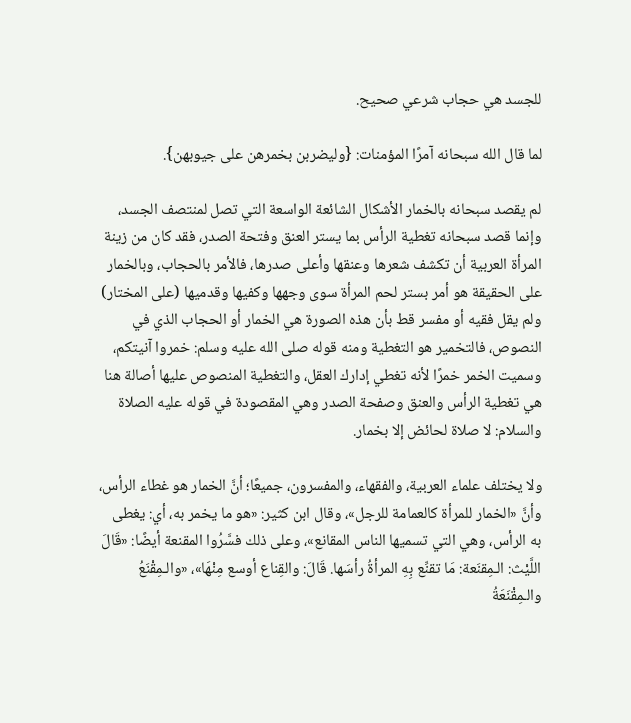للجسد هي حجاب شرعي صحيح.

لما قال الله سبحانه آمرًا المؤمنات: {وليضربن بخمرهن على جيوبهن}.

لم يقصد سبحانه بالخمار الأشكال الشائعة الواسعة التي تصل لمنتصف الجسد، وإنما قصد سبحانه تغطية الرأس بما يستر العنق وفتحة الصدر، فقد كان من زينة المرأة العربية أن تكشف شعرها وعنقها وأعلى صدرها، فالأمر بالحجاب، وبالخمار على الحقيقة هو أمر بستر لحم المرأة سوى وجهها وكفيها وقدميها (على المختار) ولم يقل فقيه أو مفسر قط بأن هذه الصورة هي الخمار أو الحجاب الذي في النصوص، فالتخمير هو التغطية ومنه قوله صلى الله عليه وسلم: خمروا آنيتكم، وسميت الخمر خمرًا لأنه تغطي إدارك العقل، والتغطية المنصوص عليها أصالة هنا هي تغطية الرأس والعنق وصفحة الصدر وهي المقصودة في قوله عليه الصلاة والسلام: لا صلاة لحائض إلا بخمار.

ولا يختلف علماء العربية، والفقهاء، والمفسرون، جميعًا؛ أنَّ الخمار هو غطاء الرأس، وأنَّ «الخمار للمرأة كالعمامة للرجل»، وقال ابن كثير: «هو ما يخمر به، أي: يغطى به الرأس، وهي التي تسميها الناس المقانع»، وعلى ذلك فسَّرُوا المقنعة أيضًا: «قَالَ اللَّيْث: الـمِقنَعة: مَا تقنِّع بِهِ المرأةُ رأسَها. قَالَ: والقِناع أوسع مِنْهَا»، «والـمِقْنَعُ والـمِقْنَعَةُ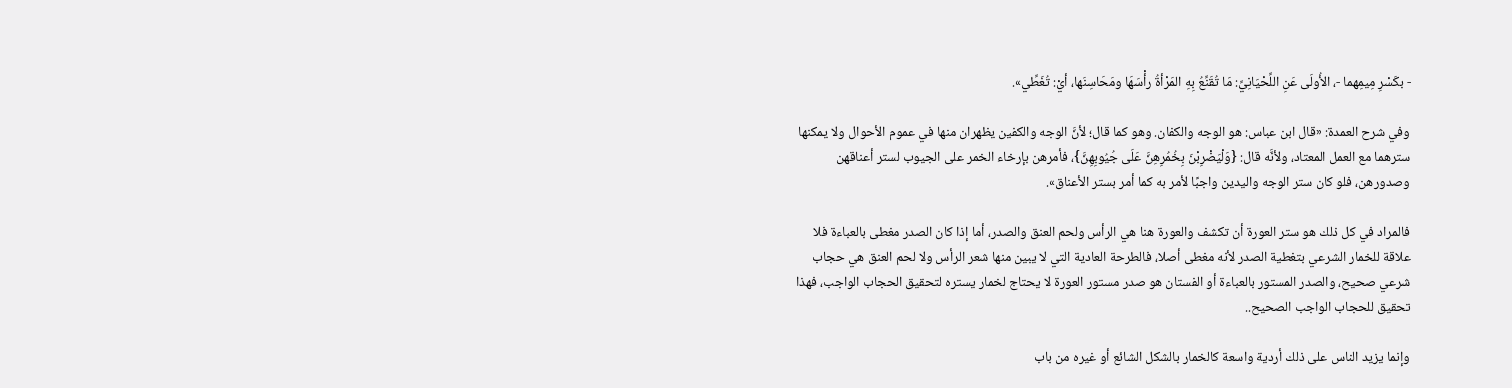- بكَسْرِ مِيمِهما -، الأُولَى عَنِ اللِّحْيَانِيِّ: مَا تُقَنِّعُ بِهِ المَرْأةُ رأْسَهَا ومَحَاسِنَها، أيْ: تُغَطِّي».

وفي شرح العمدة: «قال ابن عباس: هو الوجه والكفان. وهو كما قال؛ لأنَّ الوجه والكفين يظهران منها في عموم الأحوال ولا يمكنها سترهما مع العمل المعتاد، ولأنَّه قال: {وَلْيَضْرِبْنَ بِخُمُرِهِنَّ عَلَى جُيُوبِهِنَّ}، فأمرهن بإرخاء الخمر على الجيوب لستر أعناقهن وصدورهن، فلو كان ستر الوجه واليدين واجبًا لأمر به كما أمر بستر الأعناق».

فالمراد في كل ذلك هو ستر العورة أن تكشف والعورة هنا هي الرأس ولحم العنق والصدر، أما إذا كان الصدر مغطى بالعباءة فلا علاقة للخمار الشرعي بتغطية الصدر لأنه مغطى أصلا، فالطرحة العادية التي لا يبين منها شعر الرأس ولا لحم العنق هي حجاب شرعي صحيح، والصدر المستور بالعباءة أو الفستان هو صدر مستور العورة لا يحتاج لخمار يستره لتحقيق الحجاب الواجب، فهذا تحقيق للحجاب الواجب الصحيح..

وإنما يزيد الناس على ذلك أردية واسعة كالخمار بالشكل الشائع أو غيره من باب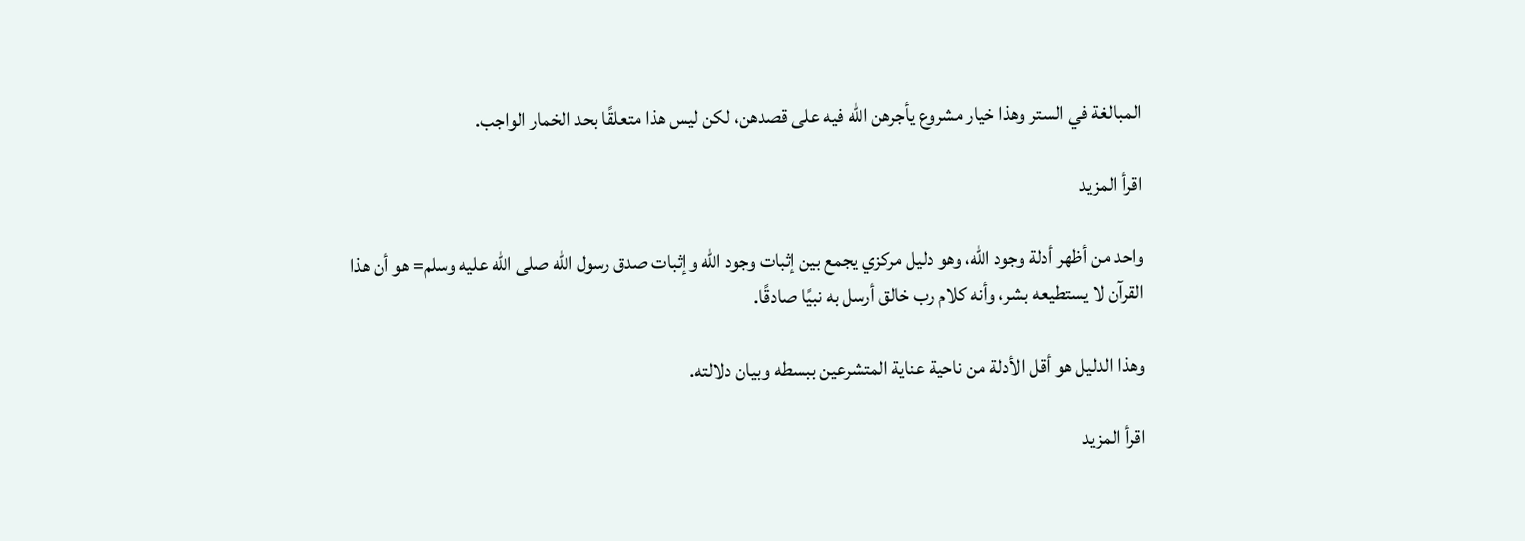المبالغة في الستر وهذا خيار مشروع يأجرهن الله فيه على قصدهن، لكن ليس هذا متعلقًا بحد الخمار الواجب.

اقرأ المزيد

واحد من أظهر أدلة وجود الله، وهو دليل مركزي يجمع بين إثبات وجود الله وإثبات صدق رسول الله صلى الله عليه وسلم= هو أن هذا القرآن لا يستطيعه بشر، وأنه كلام رب خالق أرسل به نبيًا صادقًا.

وهذا الدليل هو أقل الأدلة من ناحية عناية المتشرعين ببسطه وبيان دلالته.

اقرأ المزيد